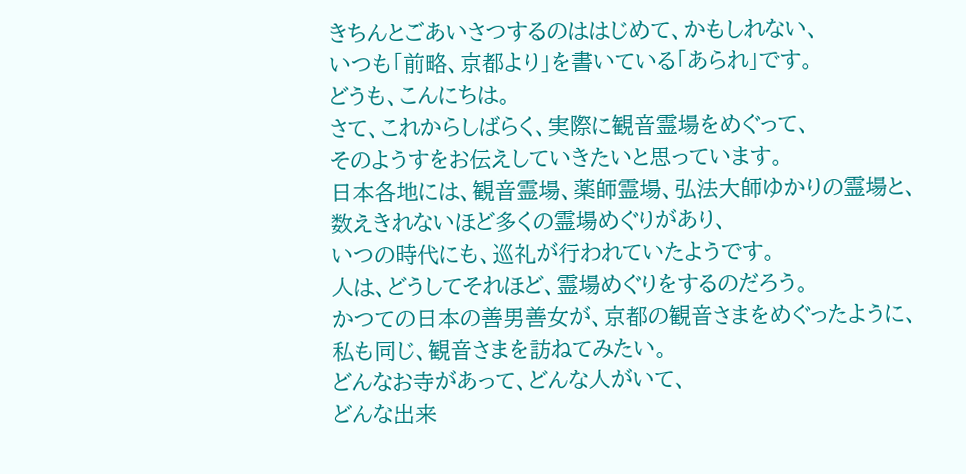きちんとごあいさつするのははじめて、かもしれない、
いつも「前略、京都より」を書いている「あられ」です。
どうも、こんにちは。
さて、これからしばらく、実際に観音霊場をめぐって、
そのようすをお伝えしていきたいと思っています。
日本各地には、観音霊場、薬師霊場、弘法大師ゆかりの霊場と、
数えきれないほど多くの霊場めぐりがあり、
いつの時代にも、巡礼が行われていたようです。
人は、どうしてそれほど、霊場めぐりをするのだろう。
かつての日本の善男善女が、京都の観音さまをめぐったように、
私も同じ、観音さまを訪ねてみたい。
どんなお寺があって、どんな人がいて、
どんな出来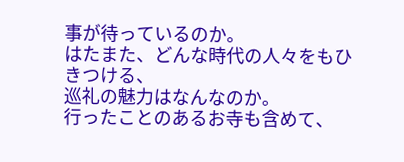事が待っているのか。
はたまた、どんな時代の人々をもひきつける、
巡礼の魅力はなんなのか。
行ったことのあるお寺も含めて、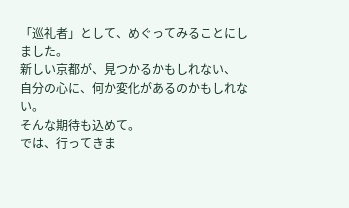「巡礼者」として、めぐってみることにしました。
新しい京都が、見つかるかもしれない、
自分の心に、何か変化があるのかもしれない。
そんな期待も込めて。
では、行ってきま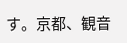す。京都、観音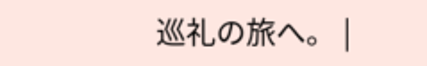巡礼の旅へ。 |